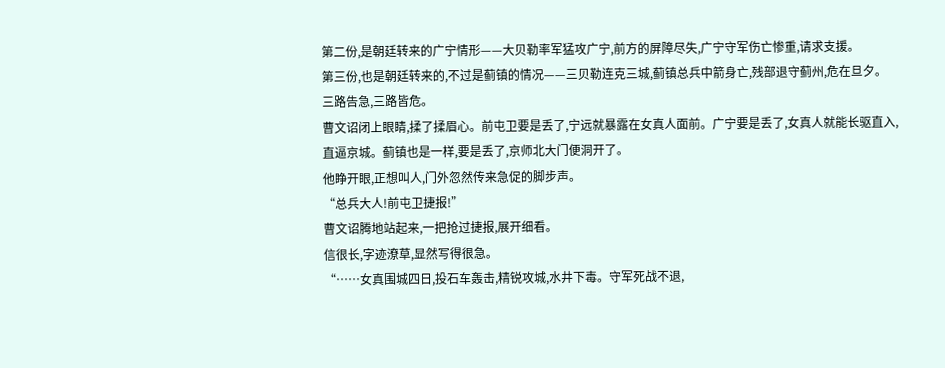第二份,是朝廷转来的广宁情形——大贝勒率军猛攻广宁,前方的屏障尽失,广宁守军伤亡惨重,请求支援。
第三份,也是朝廷转来的,不过是蓟镇的情况——三贝勒连克三城,蓟镇总兵中箭身亡,残部退守蓟州,危在旦夕。
三路告急,三路皆危。
曹文诏闭上眼睛,揉了揉眉心。前屯卫要是丢了,宁远就暴露在女真人面前。广宁要是丢了,女真人就能长驱直入,直逼京城。蓟镇也是一样,要是丢了,京师北大门便洞开了。
他睁开眼,正想叫人,门外忽然传来急促的脚步声。
“总兵大人!前屯卫捷报!”
曹文诏腾地站起来,一把抢过捷报,展开细看。
信很长,字迹潦草,显然写得很急。
“……女真围城四日,投石车轰击,精锐攻城,水井下毒。守军死战不退,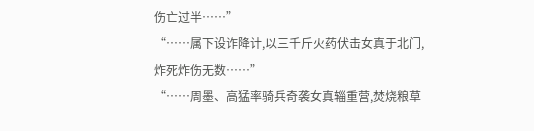伤亡过半……”
“……属下设诈降计,以三千斤火药伏击女真于北门,炸死炸伤无数……”
“……周墨、高猛率骑兵奇袭女真辎重营,焚烧粮草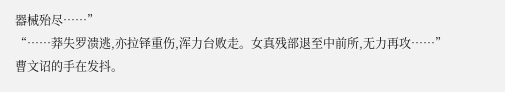器械殆尽……”
“……莽失罗溃逃,亦拉铎重伤,浑力台败走。女真残部退至中前所,无力再攻……”
曹文诏的手在发抖。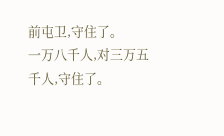前屯卫,守住了。
一万八千人,对三万五千人,守住了。